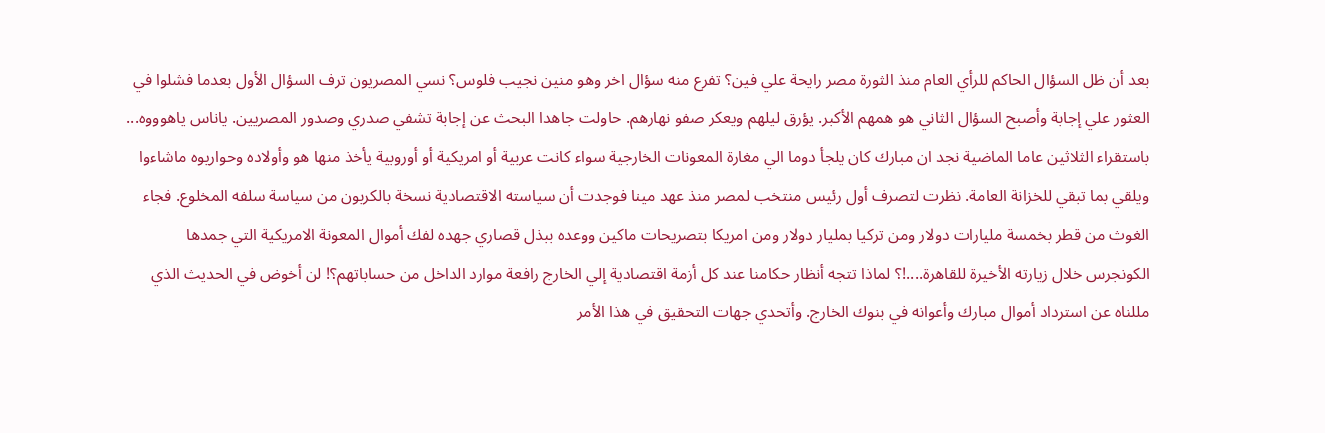بعد أن ظل السؤال الحاكم للرأي العام منذ الثورة مصر رايحة علي فين؟ تفرع منه سؤال اخر وهو منين نجيب فلوس؟ نسي المصريون ترف السؤال الأول بعدما فشلوا في العثور علي إجابة وأصبح السؤال الثاني هو همهم الأكبر. يؤرق ليلهم ويعكر صفو نهارهم. حاولت جاهدا البحث عن إجابة تشفي صدري وصدور المصريين. ياناس ياهوووه... باستقراء الثلاثين عاما الماضية نجد ان مبارك كان يلجأ دوما الي مغارة المعونات الخارجية سواء كانت عربية أو امريكية أو أوروبية يأخذ منها هو وأولاده وحواريوه ماشاءوا ويلقي بما تبقي للخزانة العامة. نظرت لتصرف أول رئيس منتخب لمصر منذ عهد مينا فوجدت أن سياسته الاقتصادية نسخة بالكربون من سياسة سلفه المخلوع. فجاء الغوث من قطر بخمسة مليارات دولار ومن تركيا بمليار دولار ومن امريكا بتصريحات ماكين ووعده ببذل قصاري جهده لفك أموال المعونة الامريكية التي جمدها الكونجرس خلال زيارته الأخيرة للقاهرة....!؟ لماذا تتجه أنظار حكامنا عند كل أزمة اقتصادية إلي الخارج رافعة موارد الداخل من حساباتهم؟! لن أخوض في الحديث الذي مللناه عن استرداد أموال مبارك وأعوانه في بنوك الخارج. وأتحدي جهات التحقيق في هذا الأمر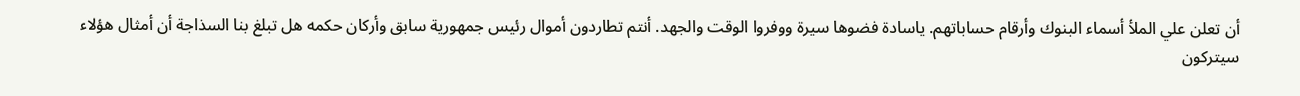أن تعلن علي الملأ أسماء البنوك وأرقام حساباتهم. ياسادة فضوها سيرة ووفروا الوقت والجهد. أنتم تطاردون أموال رئيس جمهورية سابق وأركان حكمه هل تبلغ بنا السذاجة أن أمثال هؤلاء سيتركون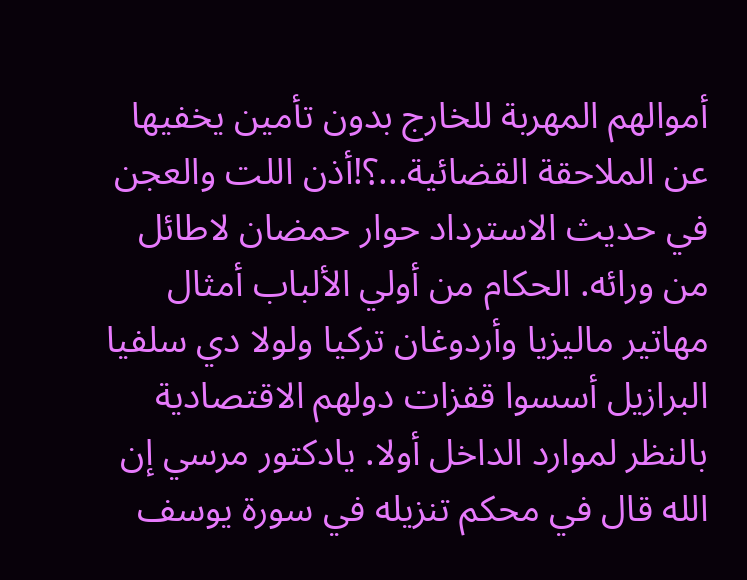أموالهم المهربة للخارج بدون تأمين يخفيها عن الملاحقة القضائية...؟!أذن اللت والعجن في حديث الاسترداد حوار حمضان لاطائل من ورائه. الحكام من أولي الألباب أمثال مهاتير ماليزيا وأردوغان تركيا ولولا دي سلفيا البرازيل أسسوا قفزات دولهم الاقتصادية بالنظر لموارد الداخل أولا. يادكتور مرسي إن الله قال في محكم تنزيله في سورة يوسف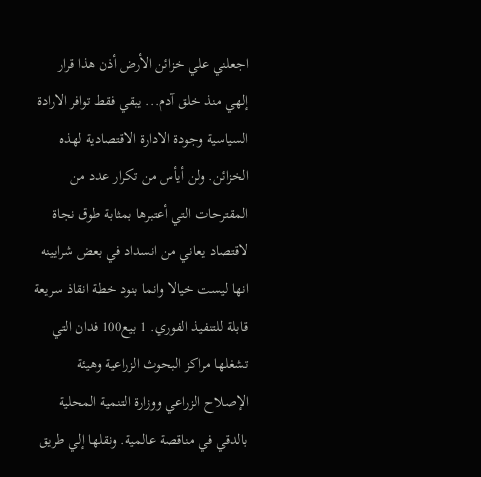اجعلني علي خزائن الأرض أذن هذا قرار إلهي منذ خلق آدم... يبقي فقط توافر الارادة السياسية وجودة الادارة الاقتصادية لهذه الخزائن. ولن أيأس من تكرار عدد من المقترحات التي أعتبرها بمثابة طوق نجاة لاقتصاد يعاني من انسداد في بعض شرايينه انها ليست خيالا وانما بنود خطة انقاذ سريعة قابلة للتنفيذ الفوري. 1 بيع100 فدان التي تشغلها مراكز البحوث الزراعية وهيئة الإصلاح الزراعي ووزارة التنمية المحلية بالدقي في مناقصة عالمية. ونقلها إلي طريق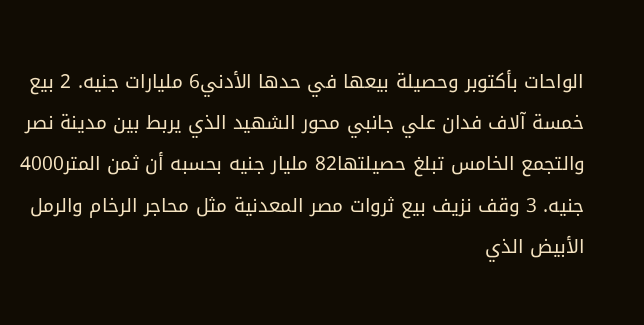الواحات بأكتوبر وحصيلة بيعها في حدها الأدني6 مليارات جنيه. 2 بيع خمسة آلاف فدان علي جانبي محور الشهيد الذي يربط بين مدينة نصر والتجمع الخامس تبلغ حصيلتها82 مليار جنيه بحسبه أن ثمن المتر4000 جنيه. 3 وقف نزيف بيع ثروات مصر المعدنية مثل محاجر الرخام والرمل الأبيض الذي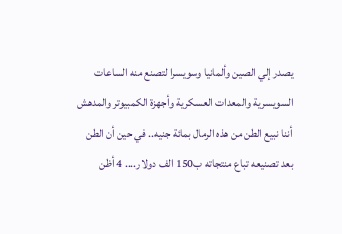يصدر إلي الصين وألمانيا وسويسرا لتصنع منه الساعات السويسرية والمعدات العسكرية وأجهزة الكمبيوتر والمدهش أننا نبيع الطن من هذه الرمال بمائة جنيه.. في حين أن الطن بعد تصنيعه تباع منتجاته ب150 الف دولار.... 4 أظن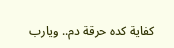كفاية كده حرقة دم.. ويارب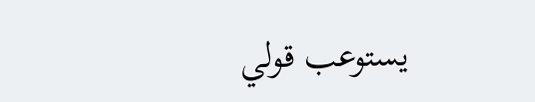يستوعب قولي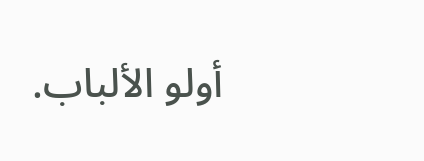أولو الألباب.